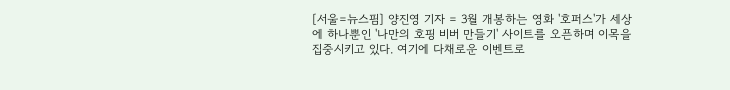[서울=뉴스핌] 양진영 기자 = 3월 개봉하는 영화 '호퍼스'가 세상에 하나뿐인 '나만의 호핑 비버 만들기' 사이트를 오픈하며 이목을 집중시키고 있다. 여기에 다채로운 이벤트로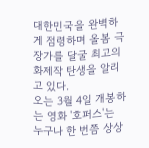대한민국을 완벽하게 점령하며 올봄 극장가를 달굴 최고의 화제작 탄생을 알리고 있다.
오는 3월 4일 개봉하는 영화 '호퍼스'는 누구나 한 번쯤 상상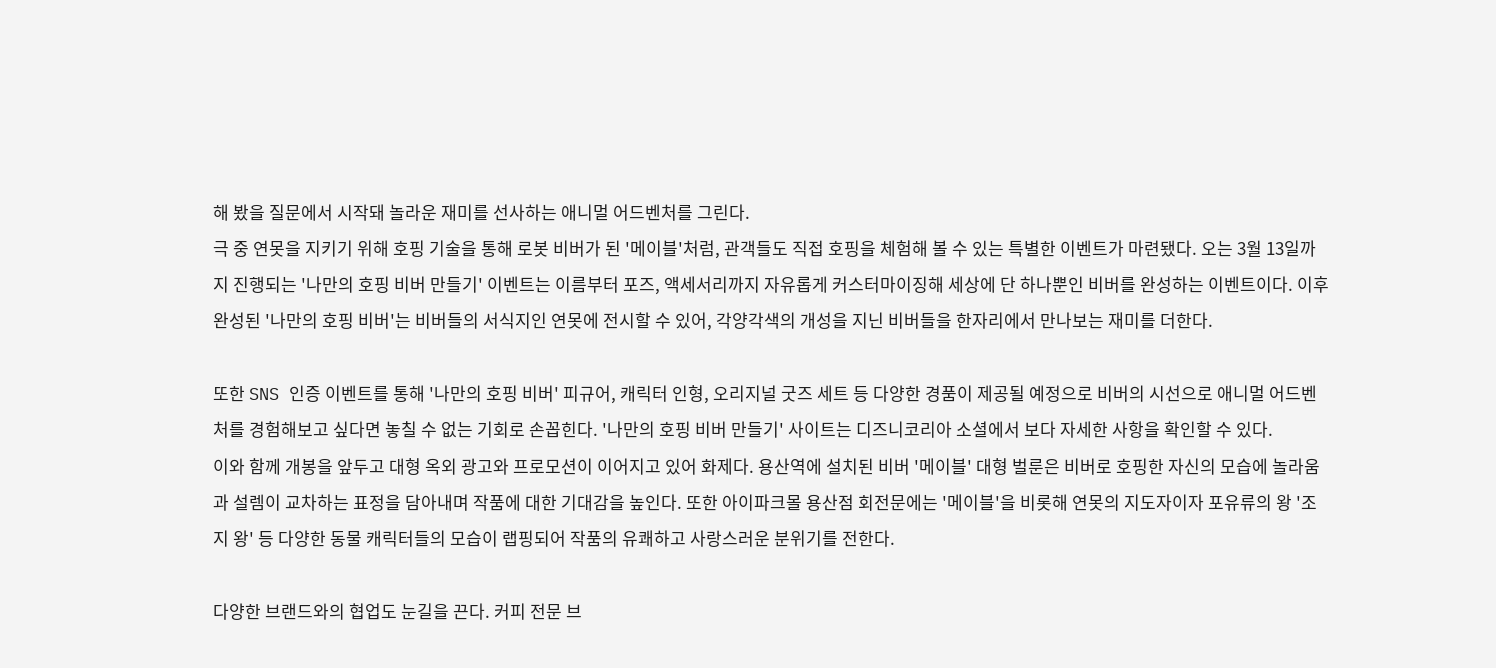해 봤을 질문에서 시작돼 놀라운 재미를 선사하는 애니멀 어드벤처를 그린다.
극 중 연못을 지키기 위해 호핑 기술을 통해 로봇 비버가 된 '메이블'처럼, 관객들도 직접 호핑을 체험해 볼 수 있는 특별한 이벤트가 마련됐다. 오는 3월 13일까지 진행되는 '나만의 호핑 비버 만들기' 이벤트는 이름부터 포즈, 액세서리까지 자유롭게 커스터마이징해 세상에 단 하나뿐인 비버를 완성하는 이벤트이다. 이후 완성된 '나만의 호핑 비버'는 비버들의 서식지인 연못에 전시할 수 있어, 각양각색의 개성을 지닌 비버들을 한자리에서 만나보는 재미를 더한다.

또한 SNS 인증 이벤트를 통해 '나만의 호핑 비버' 피규어, 캐릭터 인형, 오리지널 굿즈 세트 등 다양한 경품이 제공될 예정으로 비버의 시선으로 애니멀 어드벤처를 경험해보고 싶다면 놓칠 수 없는 기회로 손꼽힌다. '나만의 호핑 비버 만들기' 사이트는 디즈니코리아 소셜에서 보다 자세한 사항을 확인할 수 있다.
이와 함께 개봉을 앞두고 대형 옥외 광고와 프로모션이 이어지고 있어 화제다. 용산역에 설치된 비버 '메이블' 대형 벌룬은 비버로 호핑한 자신의 모습에 놀라움과 설렘이 교차하는 표정을 담아내며 작품에 대한 기대감을 높인다. 또한 아이파크몰 용산점 회전문에는 '메이블'을 비롯해 연못의 지도자이자 포유류의 왕 '조지 왕' 등 다양한 동물 캐릭터들의 모습이 랩핑되어 작품의 유쾌하고 사랑스러운 분위기를 전한다.

다양한 브랜드와의 협업도 눈길을 끈다. 커피 전문 브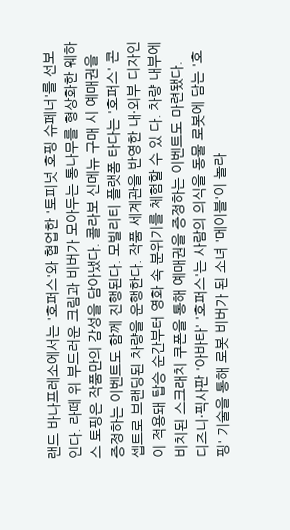랜드 바나프레소에서는 '호퍼스'와 협업한 '토피넛 호핑 슈페너'를 선보인다. 라떼 위 부드러운 크림과 비버가 모아두는 통나무를 형상화한 웨하스 토핑은 작품만의 감성을 담아냈다. 콜라보 신메뉴 구매 시 예매권을 증정하는 이벤트도 함께 진행된다. 모빌리티 플랫폼 타다는 '호퍼스' 콘셉트로 브랜딩된 차량을 운행한다. 작품 세계관을 반영한 내·외부 디자인이 적용돼 탑승 순간부터 영화 속 분위기를 체험할 수 있 다. 차량 내부에 비치된 스크래치 쿠폰을 통해 예매권을 증정하는 이벤트도 마련됐다.
디즈니·픽사판 '아바타' '호퍼스'는 사람의 의식을 동물 로봇에 담는 '호핑' 기술을 통해 로봇 비버가 된 소녀 '메이블'이 놀라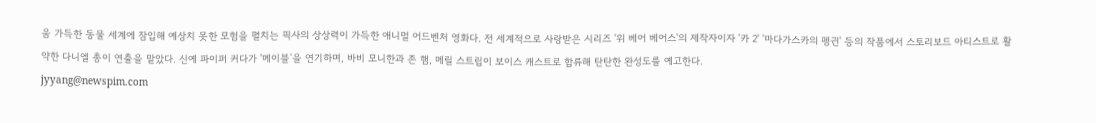움 가득한 동물 세계에 잠입해 예상치 못한 모험을 펼치는 픽사의 상상력이 가득한 애니멀 어드벤처 영화다. 전 세계적으로 사랑받은 시리즈 '위 베어 베어스'의 제작자이자 '카 2' '마다가스카의 펭귄' 등의 작품에서 스토리보드 아티스트로 활약한 다니엘 총이 연출을 맡았다. 신예 파이퍼 커다가 '메이블'을 연기하며, 바비 모니한과 존 햄, 메릴 스트립이 보이스 캐스트로 합류해 탄탄한 완성도를 예고한다.
jyyang@newspim.com